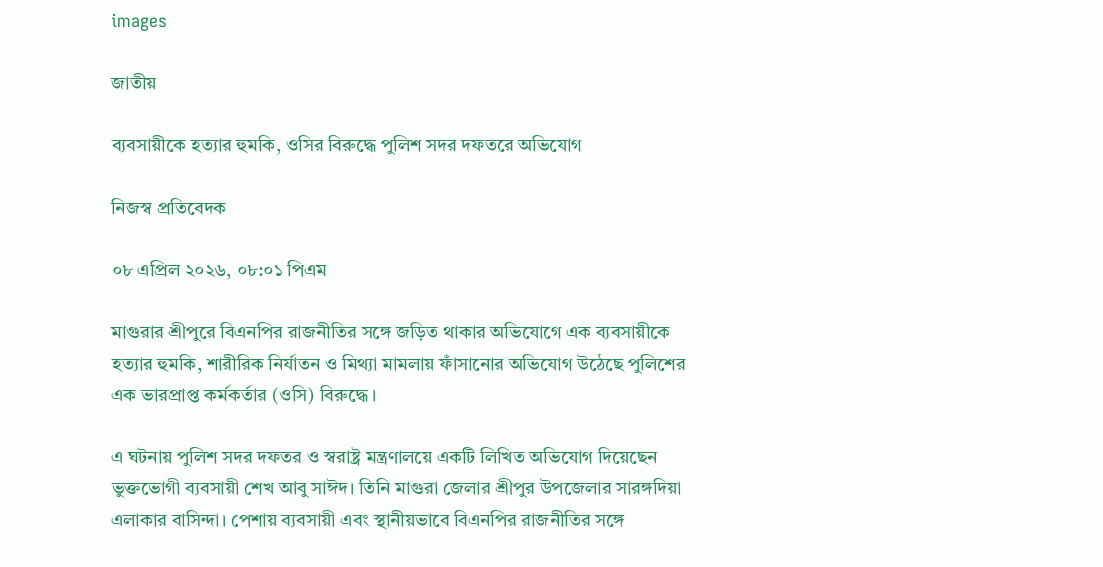images

জাতীয়

ব্যবসায়ীকে হত্যার হুমকি, ওসির বিরুদ্ধে পুলিশ সদর দফতরে অভিযোগ

নিজস্ব প্রতিবেদক

০৮ এপ্রিল ২০২৬, ০৮:০১ পিএম

মাগুরার শ্রীপুরে বিএনপির রাজনীতির সঙ্গে জড়িত থাকার অভিযোগে এক ব্যবসায়ীকে হত্যার হুমকি, শারীরিক নির্যাতন ও মিথ্যা মামলায় ফাঁসানোর অভিযোগ উঠেছে পুলিশের এক ভারপ্রাপ্ত কর্মকর্তার (ওসি) বিরুদ্ধে।

এ ঘটনায় পুলিশ সদর দফতর ও স্বরাষ্ট্র মন্ত্রণালয়ে একটি লিখিত অভিযোগ দিয়েছেন ভুক্তভোগী ব্যবসায়ী শেখ আবু সাঈদ। তিনি মাগুরা জেলার শ্রীপুর উপজেলার সারঙ্গদিয়া এলাকার বাসিন্দা। পেশায় ব্যবসায়ী এবং স্থানীয়ভাবে বিএনপির রাজনীতির সঙ্গে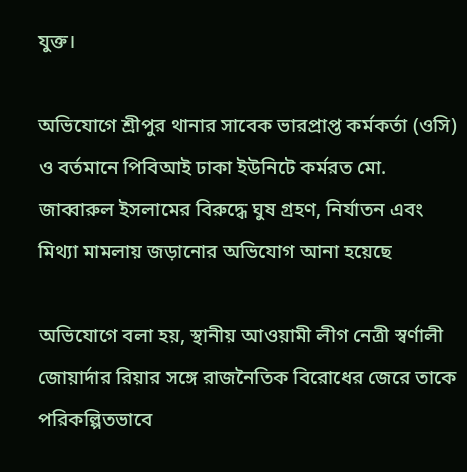যুক্ত।

অভিযোগে শ্রীপুর থানার সাবেক ভারপ্রাপ্ত কর্মকর্তা (ওসি) ও বর্তমানে পিবিআই ঢাকা ইউনিটে কর্মরত মো. জাব্বারুল ইসলামের বিরুদ্ধে ঘুষ গ্রহণ, নির্যাতন এবং মিথ্যা মামলায় জড়ানোর অভিযোগ আনা হয়েছে

অভিযোগে বলা হয়, স্থানীয় আওয়ামী লীগ নেত্রী স্বর্ণালী জোয়ার্দার রিয়ার সঙ্গে রাজনৈতিক বিরোধের জেরে তাকে পরিকল্পিতভাবে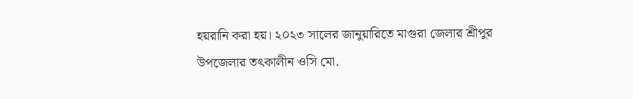হয়রানি করা হয়। ২০২৩ সালের জানুয়ারিতে মাগুরা জেলার শ্রীপুর উপজেলার তৎকালীন ওসি মো.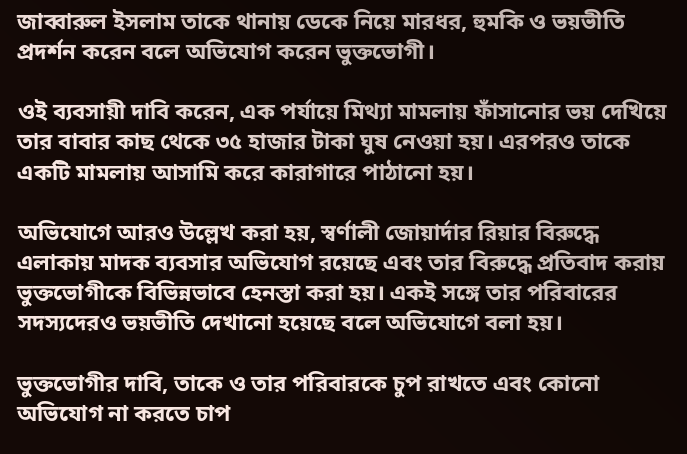জাব্বারুল ইসলাম তাকে থানায় ডেকে নিয়ে মারধর, হুমকি ও ভয়ভীতি প্রদর্শন করেন বলে অভিযোগ করেন ভুক্তভোগী।

ওই ব্যবসায়ী দাবি করেন, এক পর্যায়ে মিথ্যা মামলায় ফাঁসানোর ভয় দেখিয়ে তার বাবার কাছ থেকে ৩৫ হাজার টাকা ঘুষ নেওয়া হয়। এরপরও তাকে একটি মামলায় আসামি করে কারাগারে পাঠানো হয়।

অভিযোগে আরও উল্লেখ করা হয়, স্বর্ণালী জোয়ার্দার রিয়ার বিরুদ্ধে এলাকায় মাদক ব্যবসার অভিযোগ রয়েছে এবং তার বিরুদ্ধে প্রতিবাদ করায় ভুক্তভোগীকে বিভিন্নভাবে হেনস্তা করা হয়। একই সঙ্গে তার পরিবারের সদস্যদেরও ভয়ভীতি দেখানো হয়েছে বলে অভিযোগে বলা হয়।

ভুক্তভোগীর দাবি, তাকে ও তার পরিবারকে চুপ রাখতে এবং কোনো অভিযোগ না করতে চাপ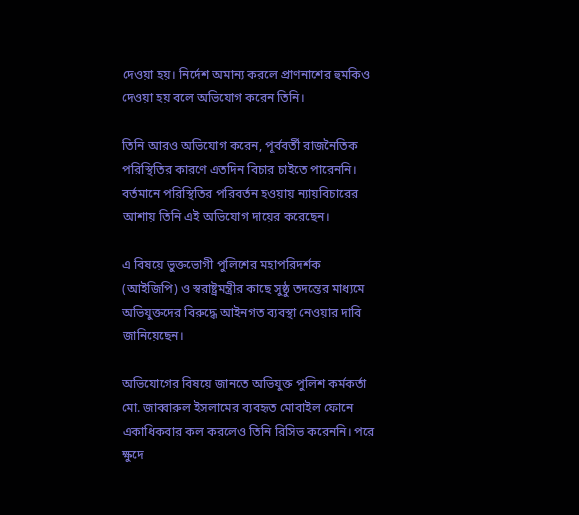দেওয়া হয়। নির্দেশ অমান্য করলে প্রাণনাশের হুমকিও দেওয়া হয় বলে অভিযোগ করেন তিনি।

তিনি আরও অভিযোগ করেন, পূর্ববর্তী রাজনৈতিক পরিস্থিতির কারণে এতদিন বিচার চাইতে পারেননি। বর্তমানে পরিস্থিতির পরিবর্তন হওয়ায় ন্যায়বিচারের আশায় তিনি এই অভিযোগ দায়ের করেছেন।

এ বিষয়ে ভুক্তভোগী পুলিশের মহাপরিদর্শক (আইজিপি) ও স্বরাষ্ট্রমন্ত্রীর কাছে সুষ্ঠু তদন্তের মাধ্যমে অভিযুক্তদের বিরুদ্ধে আইনগত ব্যবস্থা নেওয়ার দাবি জানিয়েছেন।

অভিযোগের বিষয়ে জানতে অভিযুক্ত পুলিশ কর্মকর্তা মো. জাব্বারুল ইসলামের ব্যবহৃত মোবাইল ফোনে একাধিকবার কল করলেও তিনি রিসিভ করেননি। পরে ক্ষুদে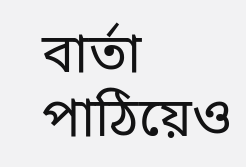বার্তা পাঠিয়েও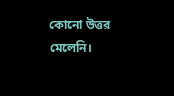কোনো উত্তর মেলেনি।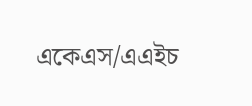একেএস/এএইচ